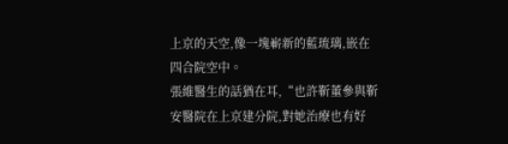上京的天空,像一塊嶄新的藍琉璃,嵌在四合院空中。
張維醫生的話猶在耳,“也許靳董參與靳安醫院在上京建分院,對她治療也有好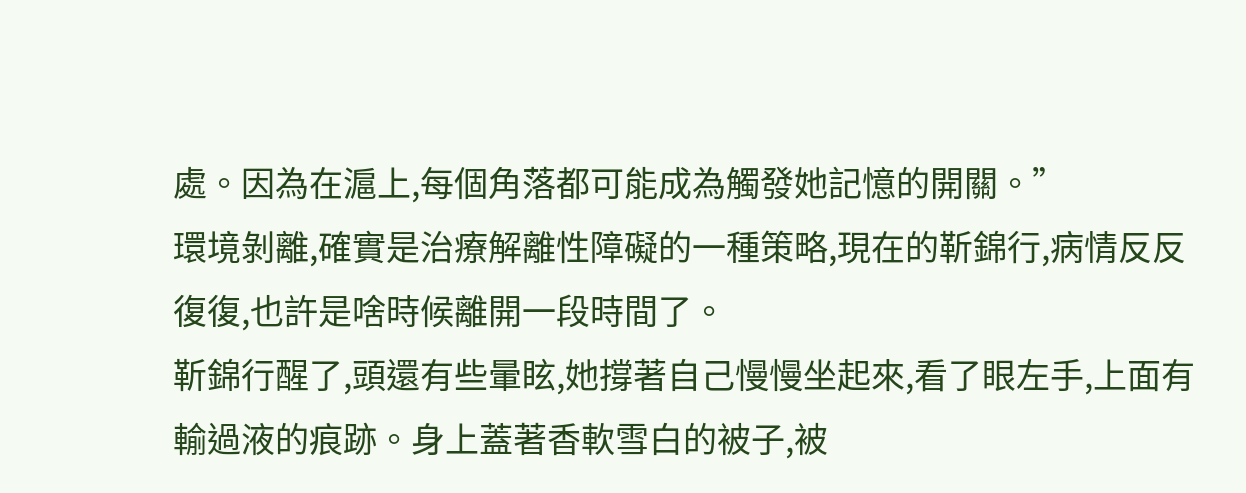處。因為在滬上,每個角落都可能成為觸發她記憶的開關。”
環境剝離,確實是治療解離性障礙的一種策略,現在的靳錦行,病情反反復復,也許是啥時候離開一段時間了。
靳錦行醒了,頭還有些暈眩,她撐著自己慢慢坐起來,看了眼左手,上面有輸過液的痕跡。身上蓋著香軟雪白的被子,被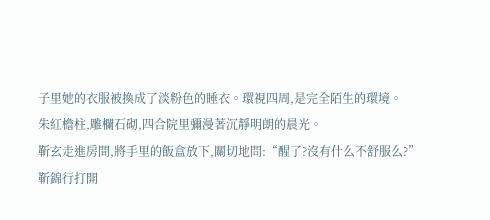子里她的衣服被換成了淡粉色的睡衣。環視四周,是完全陌生的環境。
朱紅檐柱,雕欄石砌,四合院里彌漫著沉靜明朗的晨光。
靳玄走進房間,將手里的飯盒放下,關切地問:“醒了?沒有什么不舒服么?”
靳錦行打開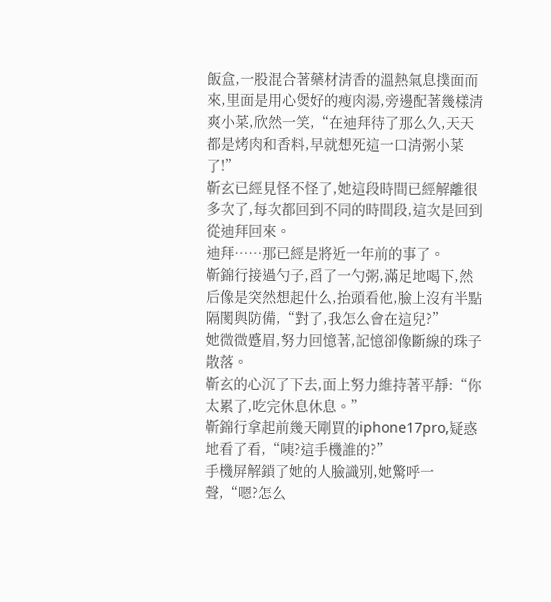飯盒,一股混合著藥材清香的溫熱氣息撲面而來,里面是用心煲好的瘦肉湯,旁邊配著幾樣清爽小菜,欣然一笑,“在迪拜待了那么久,天天都是烤肉和香料,早就想死這一口清粥小菜了!”
靳玄已經見怪不怪了,她這段時間已經解離很多次了,每次都回到不同的時間段,這次是回到從迪拜回來。
迪拜……那已經是將近一年前的事了。
靳錦行接過勺子,舀了一勺粥,滿足地喝下,然后像是突然想起什么,抬頭看他,臉上沒有半點隔閡與防備,“對了,我怎么會在這兒?”
她微微蹙眉,努力回憶著,記憶卻像斷線的珠子散落。
靳玄的心沉了下去,面上努力維持著平靜:“你太累了,吃完休息休息。”
靳錦行拿起前幾天剛買的iphone17pro,疑惑地看了看,“咦?這手機誰的?”
手機屏解鎖了她的人臉識別,她驚呼一聲,“嗯?怎么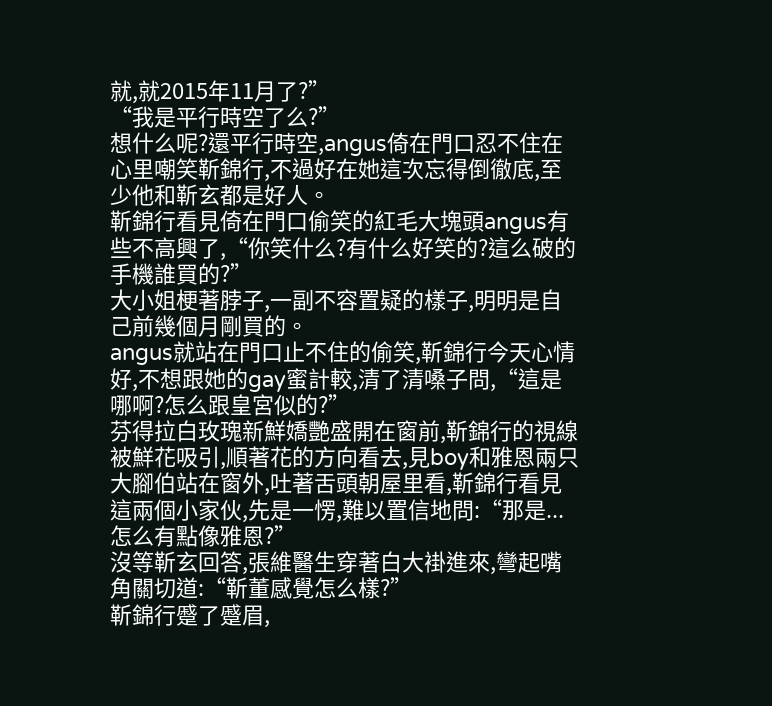就,就2015年11月了?”
“我是平行時空了么?”
想什么呢?還平行時空,angus倚在門口忍不住在心里嘲笑靳錦行,不過好在她這次忘得倒徹底,至少他和靳玄都是好人。
靳錦行看見倚在門口偷笑的紅毛大塊頭angus有些不高興了,“你笑什么?有什么好笑的?這么破的手機誰買的?”
大小姐梗著脖子,一副不容置疑的樣子,明明是自己前幾個月剛買的。
angus就站在門口止不住的偷笑,靳錦行今天心情好,不想跟她的gay蜜計較,清了清嗓子問,“這是哪啊?怎么跟皇宮似的?”
芬得拉白玫瑰新鮮嬌艷盛開在窗前,靳錦行的視線被鮮花吸引,順著花的方向看去,見boy和雅恩兩只大腳伯站在窗外,吐著舌頭朝屋里看,靳錦行看見這兩個小家伙,先是一愣,難以置信地問:“那是...怎么有點像雅恩?”
沒等靳玄回答,張維醫生穿著白大褂進來,彎起嘴角關切道:“靳董感覺怎么樣?”
靳錦行蹙了蹙眉,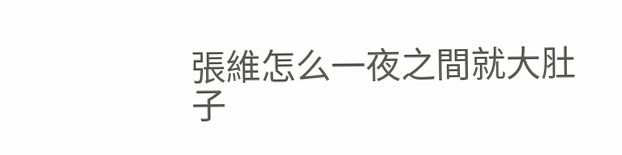張維怎么一夜之間就大肚子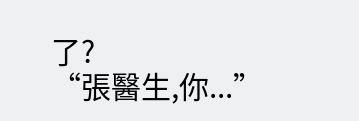了?
“張醫生,你...”